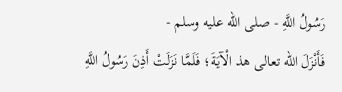رَسُولُ اللَّهِ - صلى الله عليه وسلم -
فَأَنْزَلَ الله تعالى هذ الْآيَةَ؛ فَلَمَّا نَزَلَتْ أَذِنَ رَسُولُ اللَّهِ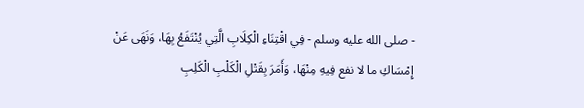- صلى الله عليه وسلم - فِي اقْتِنَاءِ الْكِلَابِ الَّتِي يُنْتَفَعُ بِهَا، وَنَهَى عَنْ إِمْسَاكِ ما لا نفع فِيهِ مِنْهَا، وَأَمَرَ بِقَتْلِ الْكَلْبِ الْكَلِبِ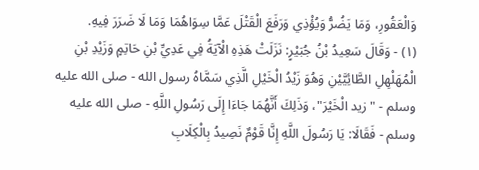وَالْعَقُورِ، وَمَا يَضُرُّ وَيُؤْذِي وَرَفَعَ الْقَتْلَ عَمَّا سِوَاهُمَا وَمَا لَا ضَرَرَ فِيهِ.
(١) - وَقَالَ سَعِيدُ بْنُ جُبَيْرٍ: نَزَلَتْ هَذِهِ الْآيَةُ فِي عَدِيِّ بْنِ حَاتِمٍ وَزَيْدِ بْنِ الْمُهَلْهِلِ الطَّائِيَّيْنِ وَهُوَ زَيْدُ الْخَيْلِ الَّذِي سَمَّاهُ رسول الله - صلى الله عليه وسلم - "زيد الْخَيْرَ"، وَذَلِكَ أَنَّهُمَا جَاءَا إِلَى رَسُولِ اللَّهِ - صلى الله عليه وسلم - فَقَالَا: يَا رَسُولَ اللَّهِ إِنَّا قَوْمٌ نَصِيدُ بِالْكِلَابِ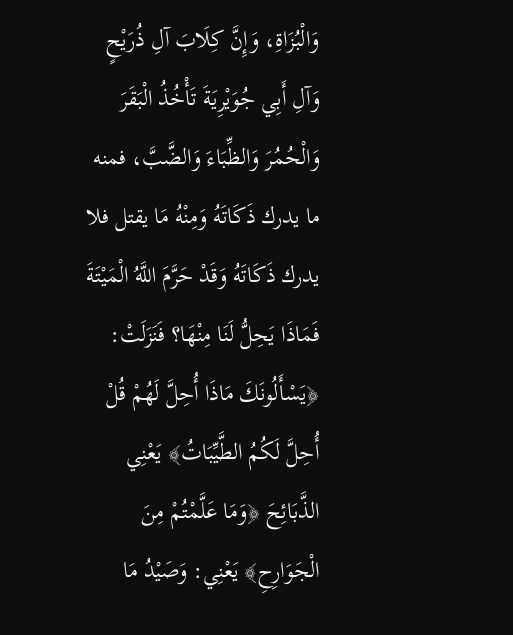وَالْبُزَاةِ، وَإِنَّ كِلَابَ آلِ ذُرَيْحٍ وَآلِ أَبِي جُوَيْرِيَةَ تَأْخُذُ الْبَقَرَ وَالْحُمُرَ وَالظِّبَاءَ وَالضَّبَّ، فمنه ما يدرك ذَكَاتَهُ وَمِنْهُ مَا يقتل فلا يدرك ذَكَاتَهُ وَقَدْ حَرَّمَ اللَّهُ الْمَيْتَةَ فَمَاذَا يَحِلُّ لَنَا مِنْهَا؟ فَنَزَلَتْ: ﴿يَسْأَلُونَكَ مَاذَا أُحِلَّ لَهُمْ قُلْ أُحِلَّ لَكُمُ الطَّيِّبَاتُ﴾ يَعْنِي الذَّبَائِحَ ﴿وَمَا عَلَّمْتُمْ مِنَ الْجَوَارِحِ﴾ يَعْنِي: وَصَيْدُ مَا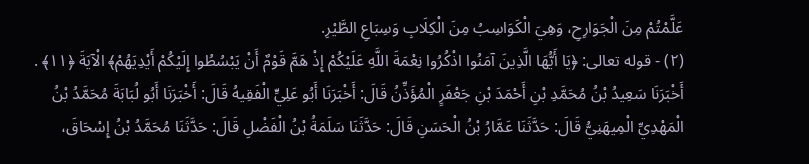عَلَّمْتُمْ مِنَ الْجَوَارِحِ، وَهِيَ الْكَوَاسِبُ مِنَ الْكِلَابِ وَسِبَاعِ الطَّيْرِ.
(٢) - قوله تعالى: ﴿يَا أَيُّهَا الَّذِينَ آمَنُوا اذْكُرُوا نِعْمَةَ اللَّهِ عَلَيْكُمْ إِذْ هَمَّ قَوْمٌ أَنْ يَبْسُطُوا إِلَيْكُمْ أَيْدِيَهُمْ﴾ الْآيَةَ ﴿١١﴾ .
أَخْبَرَنَا سَعِيدُ بْنُ مُحَمَّدِ بْنِ أَحْمَدَ بْنِ جَعْفَرٍ الْمُؤَذِّنُ قَالَ: أَخْبَرَنَا أَبُو عَلِيٍّ الْفَقِيهُ قَالَ: أَخْبَرَنَا أَبُو لُبَابَةَ مُحَمَّدُ بْنُ الْمَهْدِيِّ الْمِيهَنِيُّ قَالَ: حَدَّثَنَا عَمَّارُ بْنُ الْحَسَنِ قَالَ: حَدَّثَنَا سَلَمَةُ بْنُ الْفَضْلِ قَالَ: حَدَّثَنَا مُحَمَّدُ بْنُ إِسْحَاقَ،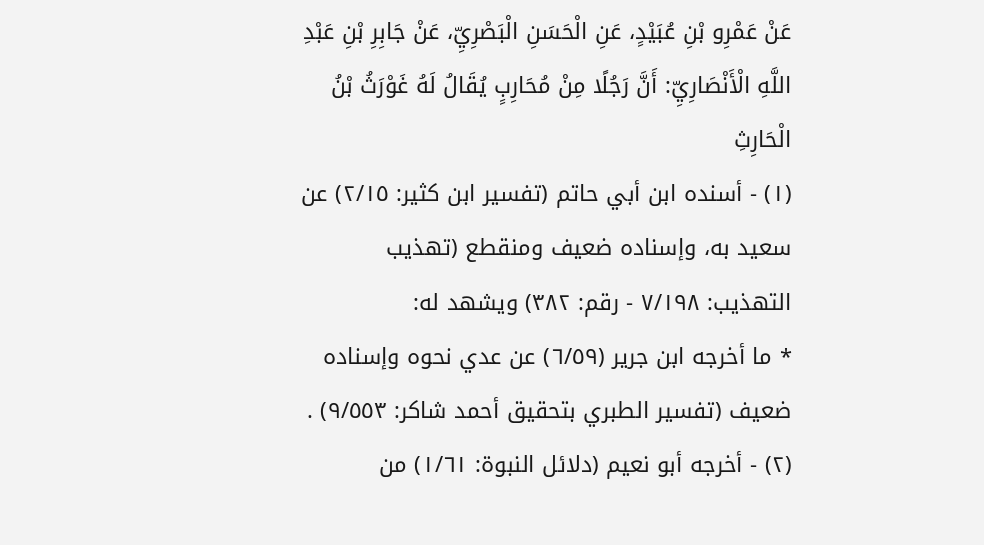عَنْ عَمْرِو بْنِ عُبَيْدٍ، عَنِ الْحَسَنِ الْبَصْرِيِّ، عَنْ جَابِرِ بْنِ عَبْدِ اللَّهِ الْأَنْصَارِيِّ: أَنَّ رَجُلًا مِنْ مُحَارِبٍ يُقَالُ لَهُ غَوْرَثُ بْنُ الْحَارِثِ
(١) - أسنده ابن أبي حاتم (تفسير ابن كثير: ٢/١٥) عن سعيد به، وإسناده ضعيف ومنقطع (تهذيب التهذيب: ٧/١٩٨ - رقم: ٣٨٢) ويشهد له:
* ما أخرجه ابن جرير (٦/٥٩) عن عدي نحوه وإسناده ضعيف (تفسير الطبري بتحقيق أحمد شاكر: ٩/٥٥٣) .
(٢) - أخرجه أبو نعيم (دلائل النبوة: ١/٦١) من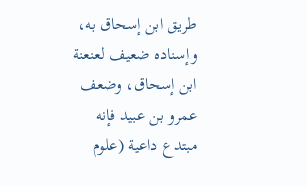طريق ابن إسحاق به، وإسناده ضعيف لعنعنة ابن إسحاق، وضعف عمرو بن عبيد فإنه مبتدع داعية (علوم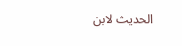الحديث لابن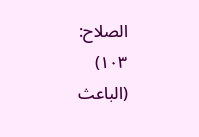الصلاح: ١٠٣) (الباعث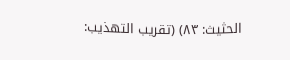الحثيث: ٨٣) (تقريب التهذيب: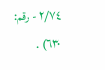٢/٧٤ - رقم: ٦٣٠) .